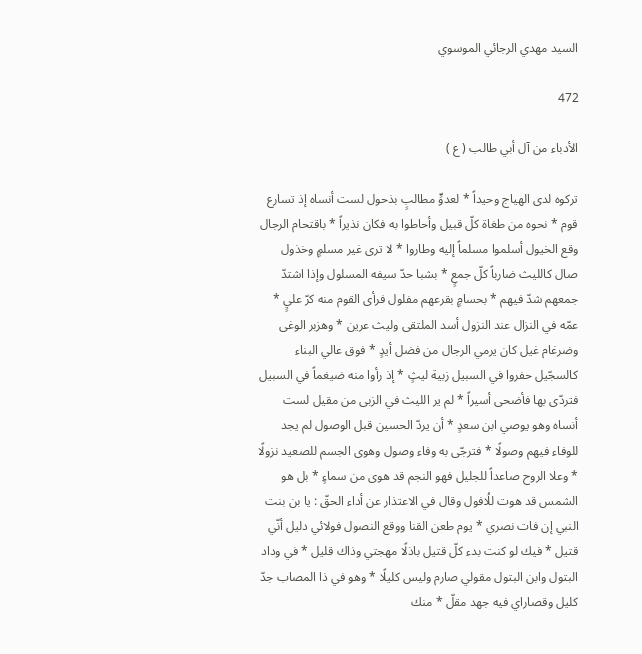السيد مهدي الرجائي الموسوي

472

الأدباء من آل أبي طالب ( ع )

تركوه لدى الهياج وحيداً * لعدوٍّ مطالبٍ بذحول لست أنساه إذ تسارع قوم * نحوه من طغاة كلّ قبيل وأحاطوا به فكان نذيراً * باقتحام الرجال وقع الخيول أسلموا مسلماً إليه وطاروا * لا ترى غير مسلمٍ وخذول صال كالليث ضارباً كلّ جمعٍ * بشبا حدّ سيفه المسلول وإذا اشتدّ جمعهم شدّ فيهم * بحسامٍ بقرعهم مفلول فرأى القوم منه كرّ عليٍ * عمّه في النزال عند النزول أسد الملتقى وليث عرين * وهزبر الوغى وضرغام غيل كان يرمي الرجال من فضل أيدٍ * فوق عالي البناء كالسجّيل حفروا في السبيل زبية ليثٍ * إذ رأوا منه ضيغماً في السبيل فتردّى بها فأضحى أسيراً * لم ير الليث في الزبى من مقيل لست أنساه وهو يوصي ابن سعدٍ * أن يردّ الحسين قبل الوصول لم يجد للوفاء فيهم وصولًا * فترجّى به وفاء وصول وهوى الجسم للصعيد نزولًا * وعلا الروح صاعداً للجليل فهو النجم قد هوى من سماءٍ * بل هو الشمس قد هوت للُافول وقال في الاعتذار عن أداء الحقّ : يا بن بنت النبي إن فات نصري * يوم طعن القنا ووقع النصول فولائي دليل أنّي قتيل * فيك لو كنت بدء كلّ قتيل باذلًا مهجتي وذاك قليل * في وداد البتول وابن البتول مقولي صارم وليس كليلًا * وهو في ذا المصاب جدّ كليل وقصاراي فيه جهد مقلّ * منك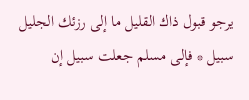يرجو قبول ذاك القليل ما إلى رزئك الجليل سبيل * فإلى مسلم جعلت سبيل إن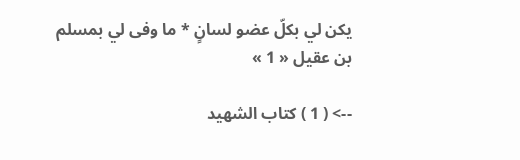يكن لي بكلّ عضو لسانٍ * ما وفى لي بمسلم بن عقيل « 1 »

--> ( 1 ) كتاب الشهيد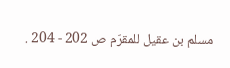مسلم بن عقيل للمقرّم ص 202 - 204 .